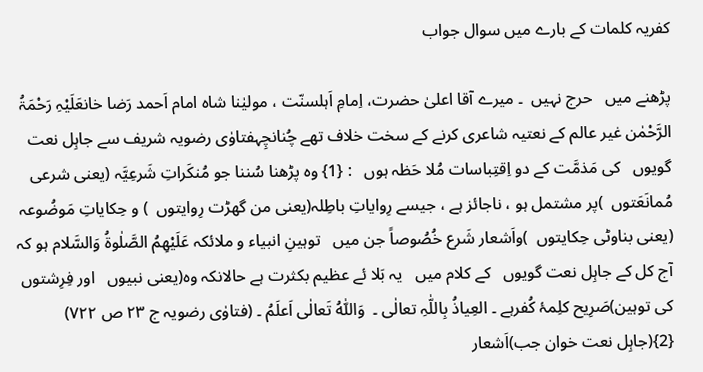کفریہ کلمات کے بارے میں سوال جواب

پڑھنے میں   حرج نہیں  ۔ میرے آقا اعلیٰ حضرت، اِمامِ اَہلسنّت ، مولیٰنا شاہ امام اَحمد رَضا خانعَلَیْہِ رَحْمَۃُ الرَّحْمٰن غیر عالم کے نعتیہ شاعری کرنے کے سخت خلاف تھے چُنانچِہفتاوٰی رضویہ شریف سے جاہِل نعت گویوں   کی مَذمَّت کے دو اِقتِباسات مُلا حَظہ ہوں   : {1} وہ پڑھنا سُننا جو مُنکَراتِ شَرعِیَّہ (یعنی شرعی مُمانَعَتوں  )پر مشتمل ہو ، ناجائز ہے ، جیسے رِوایاتِ باطِلہ(یعنی من گھڑت رِوایتوں  ) و حِکایاتِ مَوضُوعہ (یعنی بناوٹی حِکایتوں  )واَشعار شَرع خُصُوصاً جن میں   توہینِ انبیاء و ملائکہ عَلَيْهِمُ الصَّلٰوۃُ وَالسَّلام ہو کہ آج کل کے جاہِل نعت گویوں   کے کلام میں   یہ بَلا ئے عظیم بکثرت ہے حالانکہ وہ(یعنی نبیوں   اور فِرِشتوں  کی توہین)صَرِیح کلِمۂ کُفرہے ۔ العِیاذُ بِاللّٰہِ تعالٰی ۔  وَاللّٰہُ تَعالٰی اَعلَمُ ۔ (فتاوٰی رضویہ ج ۲۳ ص ۷۲۲) {2}(جاہِل نعت خوان جب)اَشعار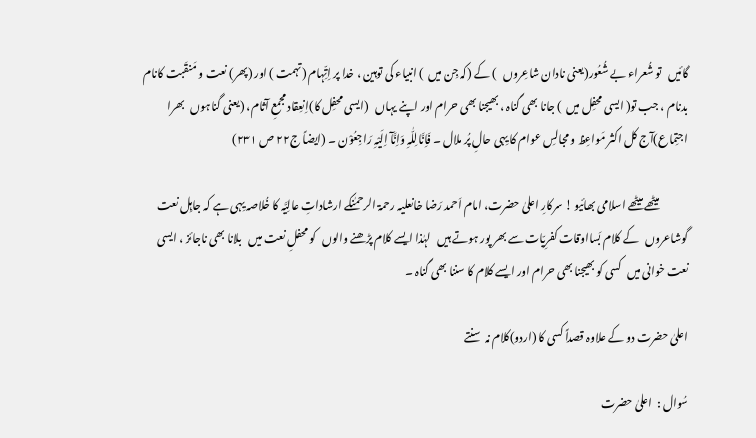گائیں   تو شُعراء بے شُعُور(یعنی نادان شاعِروں   ) کے (کہ جِن میں  ) انبیاء کی توہین ، خدا پر اِتِّہام (تہمت ) اور (پھر) نعت و مَنقَبت کانام بدنام ، جب تو( ایسی محفِل میں  ) جانا بھی گناہ ، بھیجنا بھی حرام اور اپنے یہاں   (ایسی محفِل کا)اِنعِقاد مجمعِ آثام، (یعنی گناہوں   بھرا اجتِماع)آج کل اکثر مَواعِظ و مجالسِ عوام کا یِہی حالِ پُر ملال ۔ فَاِنَّالِلّٰہِ وَاِنَّآ اِلَیْہِ رَاجِعُوْن ۔ (ایضاً ج۲۲ ص ۲۳۱)

             میٹھے میٹھے اسلامی بھائیو ! سرکارِ اعلیٰ حضرت، امام اَحمد رَضا خانعلیہ رحمۃ الرحمٰنکے ارشاداتِ عالِیَّہ کا خُلاصہ یِہی ہے کہ جاہِل نعت گوشاعروں   کے کلام بَسااوقات کفرِیّات سے بھر پور ہوتے ہیں   لہٰذا ایسے کلام پڑھنے والوں   کو محفلِ نعت میں   بلانا بھی ناجائز ، ایسی نعت خوانی میں   کسی کو بھیجنا بھی حرام اور ایسے کلام کا سننا بھی گناہ ۔

اعلیٰ حضرت دو کے علاوہ قصداً کسی کا (اردو)کلام نہ  سنتے

سُوال :  اعلیٰ حضرت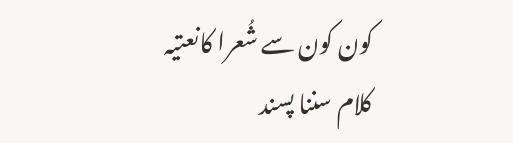کون کون سے شُعرا کانعتیہ کلام سننا پسند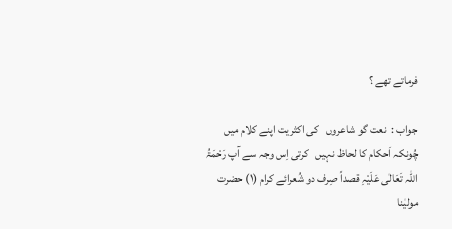فرماتے تھے ؟

جواب :  نعت گو شاعروں   کی اکثریت اپنے کلام میں  چُونکہ اَحکام کا لحاظ نہیں   کرتی اِس وجہ سے آپ رَحْمَۃُ اللہ تَعَالٰی عَلَیْہِ قصداً صِرف دو شُعرائے کرام (۱) حضرت مولیٰنا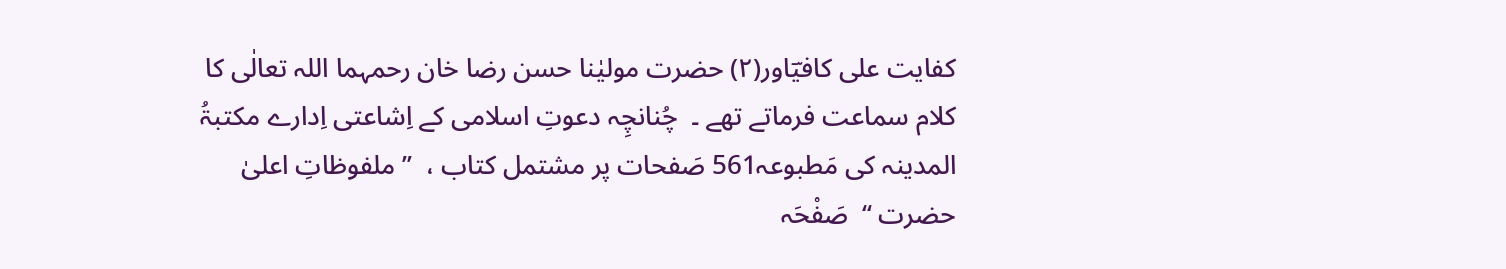کفایت علی کافیؔاور(۲) حضرت مولیٰنا حسن رضا خان رحمہما اللہ تعالٰی کا کلام سماعت فرماتے تھے ۔  چُنانچِہ دعوتِ اسلامی کے اِشاعتی اِدارے مکتبۃُ المدینہ کی مَطبوعہ561 صَفحات پر مشتمل کتاب ،  ’’ ملفوظاتِ اعلیٰ حضرت ‘‘  صَفْحَہ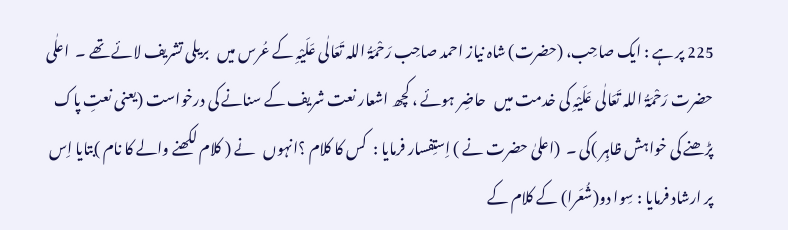225 پر ہے : ایک صاحِب، (حضرت) شاہ نیاز احمد صاحِب رَحْمَۃُ اللہ تَعَالٰی عَلَیْہِ کے عُرس میں   بریلی تشریف لائے تھے ۔  اعلٰی حضرت رَحْمَۃُ اللہ تَعَالٰی عَلَیْہِ کی خدمت میں   حاضِر ہوئے ، کچھ اشعار نعت شریف کے سنانے کی درخواست (یعنی نعتِ پاک پڑھنے کی خواہش ظاہِر )کی ۔  (اعلیٰ حضرت نے ) اِستِفسار فرمایا :  کس کا کلام ؟انہوں   نے ( کلام لکھنے والے کا نام )بتایا اِس پر ارشاد فرمایا : سِوا دو(شُعَرا) کے کلام کے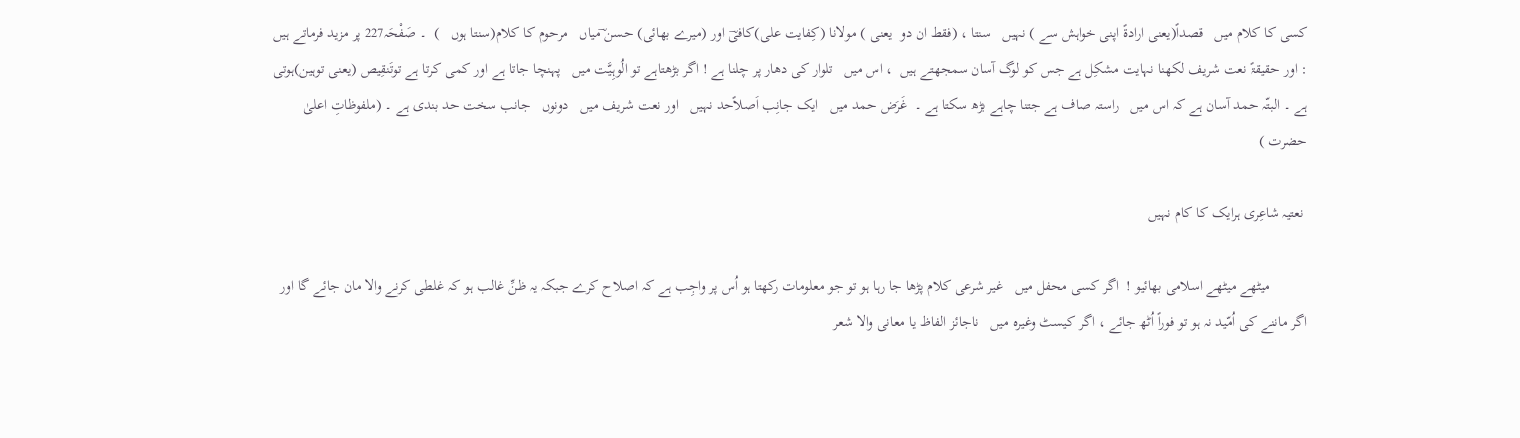کسی کا کلام میں   قصداً(یعنی ارادۃً اپنی خواہش سے ) نہیں   سنتا ، (فقط ان دو  یعنی ) مولانا (کِفایت علی)کافیؔ اور (میرے بھائی) حسن ؔمیاں   مرحوم کا کلام(سنتا ہوں   )  ۔ صَفْحَہ227 پر مزید فرماتے ہیں  : اور حقیقۃً نعت شریف لکھنا نہایت مشکِل ہے جس کو لوگ آسان سمجھتے ہیں  ، اس میں   تلوار کی دھار پر چلنا ہے ! اگر بڑھتاہے تو الُوہِیَّت میں   پہنچا جاتا ہے اور کمی کرتا ہے توتَنقِیص (یعنی توہین)ہوتی ہے ۔ البتّہ حمد آسان ہے کہ اس میں   راستہ صاف ہے جتنا چاہے بڑھ سکتا ہے ۔  غَرَض حمد میں   ایک جانِب اَصلاًحد نہیں   اور نعت شریف میں   دونوں   جانب سخت حد بندی ہے ۔ (ملفوظاتِ اعلیٰ حضرت )

 نعتیہ شاعِری ہرایک کا کام نہیں

          میٹھے میٹھے اسلامی بھائیو !  اگر کسی محفل میں   غیر شرعی کلام پڑھا جا رہا ہو تو جو معلومات رکھتا ہو اُس پر واجِب ہے کہ اصلاح کرے جبکہ یہ ظنِّ غالب ہو کہ غلطی کرنے والا مان جائے گا اور اگر ماننے کی اُمّید نہ ہو تو فوراً اُٹھ جائے ، اگر کیسٹ وغیرہ میں   ناجائز الفاظ یا معانی والا شعر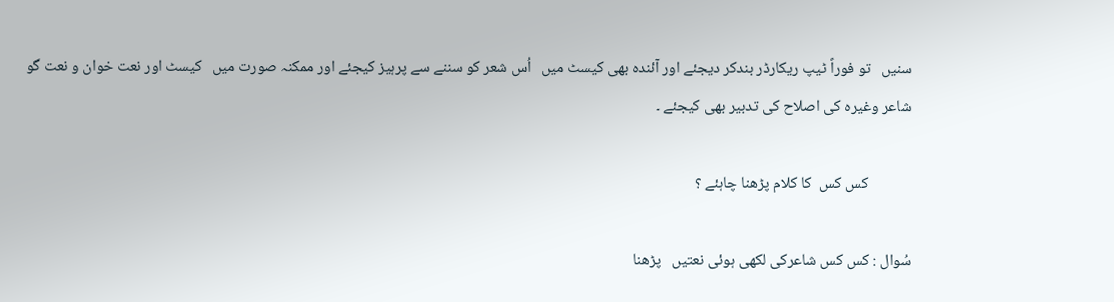سنیں   تو فوراً ٹیپ ریکارڈر بندکر دیجئے اور آئندہ بھی کیسٹ میں   اُس شعر کو سننے سے پرہیز کیجئے اور ممکنہ صورت میں   کیسٹ اور نعت خوان و نعت گو شاعر وغیرہ کی اصلاح کی تدبیر بھی کیجئے ۔

            کس کس  کا کلام پڑھنا چاہئے ؟

سُوال : کس کس شاعرکی لکھی ہوئی نعتیں   پڑھنا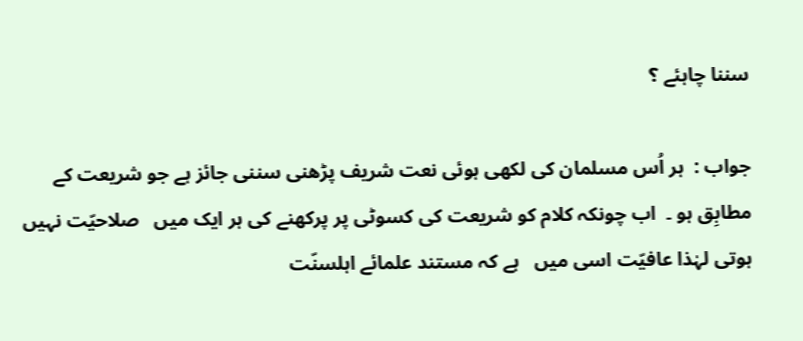سننا چاہئے ؟

جواب :  ہر اُس مسلمان کی لکھی ہوئی نعت شریف پڑھنی سننی جائز ہے جو شریعت کے مطابِق ہو ۔  اب چونکہ کلام کو شریعت کی کسوٹی پر پرکھنے کی ہر ایک میں   صلاحیّت نہیں   ہوتی لہٰذا عافیّت اسی میں   ہے کہ مستند علمائے اہلسنّت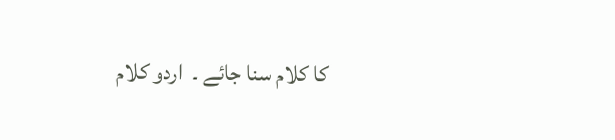کا کلام سنا جائے ۔  اردو کلام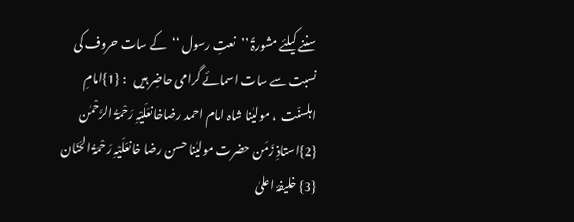سننے کیلئے مشورۃً ’’  نعتِ رسول ‘‘  کے سات حروف کی نسبت سے سات اسمائے گرامی حاضِر ہیں   : {1}امامِ اہلسنّت  ، مولیٰنا شاہ امام احمد رضاخانعَلَیْہِ رَحْمَۃُ الرَّحْمٰن  {2}استاذِ زَمَن حضرت مولیٰنا حسن رضا خانعَلَیْہِ رَحْمَۃُ الحَنّان {3} خلیفۂ اعلیٰ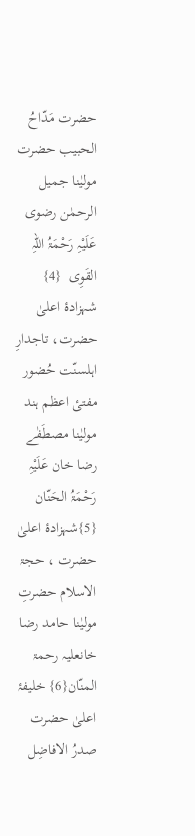حضرت مَدّاحُ الحبیب حضرت مولیٰنا جمیل الرحمٰن رضوی عَلَیْہِ رَحْمَۃُ اللہِ القَوِی  {4}  شہزادۂ اعلیٰ حضرت، تاجدارِ اہلسنّت حُضور مفتیٔ اعظم ہند مولیٰنا مصطَفٰے رضا خان عَلَیْہِ رَحْمَۃُ الحَنّان {5}شہزادۂ اعلیٰ حضرت ، حجۃ الاسلام حضرتِ مولیٰنا حامد رضا خانعلیہ رحمۃ المنّان{6} خلیفۂ اعلیٰ حضرت صدرُ الافاضِل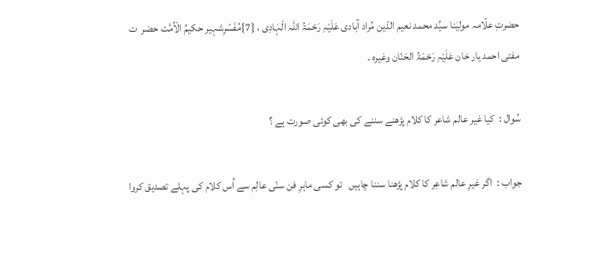حضرتِ علّامہ مولیٰنا سیِّد محمد نعیم الدّین مُراد آبادی عَلَیْہِ رَحْمَۃُ اللہ الْہَادِی ، {7}مُفَسّرِشہیر حکیمُ الْاُمَّت حضر  ت مفتی احمد یار خان عَلَیْہِ رَحْمَۃُ الحَنّان وغیرہ ۔

سُوال :  کیا غیر عالم شاعر کا کلام پڑھنے سننے کی بھی کوئی صورت ہے ؟

جواب :  اگر غیرِ عالم شاعِر کا کلام پڑھنا سننا چاہیں   تو کسی ماہرِ فن سنّی عالِم سے اُس کلام کی پہلے تصدیق کروا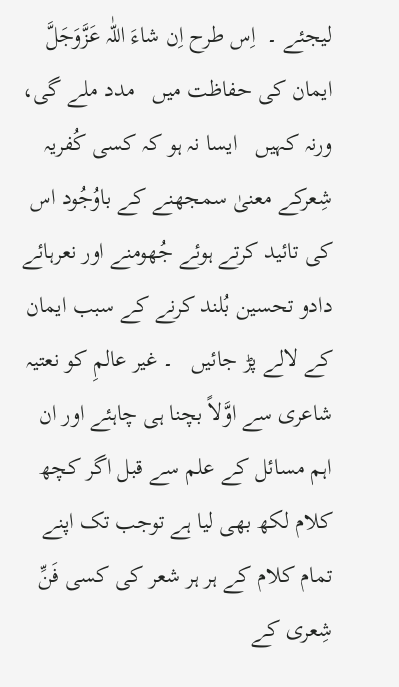لیجئے ۔  اِس طرح اِن شاءَ اللّٰہ عَزَّوَجَلَّ  ایمان کی حفاظت میں   مدد ملے گی، ورنہ کہیں   ایسا نہ ہو کہ کسی کُفریہ شِعرکے معنیٰ سمجھنے کے باوُجُود اس کی تائید کرتے ہوئے جُھومنے اور نعرہائے دادو تحسین بُلند کرنے کے سبب ایمان کے لالے پڑ جائیں   ۔ غیر عالمِ کو نعتیہ شاعری سے اوَّلاً بچنا ہی چاہئے اور ان اہم مسائل کے علم سے قبل اگر کچھ کلام لکھ بھی لیا ہے توجب تک اپنے تمام کلام کے ہر ہر شعر کی کسی فَنِّ شِعری کے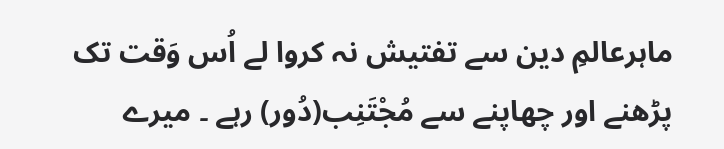ماہرعالمِ دین سے تفتیش نہ کروا لے اُس وَقت تک پڑھنے اور چھاپنے سے مُجْتَنِب(دُور) رہے ۔ میرے